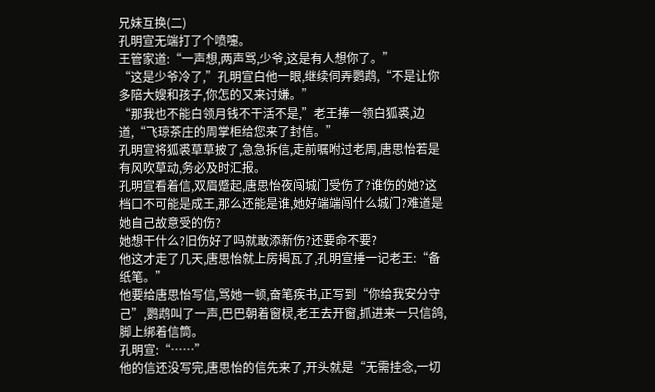兄妹互换(二)
孔明宣无端打了个喷嚏。
王管家道:“一声想,两声骂,少爷,这是有人想你了。”
“这是少爷冷了,”孔明宣白他一眼,继续伺弄鹦鹉,“不是让你多陪大嫂和孩子,你怎的又来讨嫌。”
“那我也不能白领月钱不干活不是,”老王捧一领白狐裘,边道,“飞琼茶庄的周掌柜给您来了封信。”
孔明宣将狐裘草草披了,急急拆信,走前嘱咐过老周,唐思怡若是有风吹草动,务必及时汇报。
孔明宣看着信,双眉蹙起,唐思怡夜闯城门受伤了?谁伤的她?这档口不可能是成王,那么还能是谁,她好端端闯什么城门?难道是她自己故意受的伤?
她想干什么?旧伤好了吗就敢添新伤?还要命不要?
他这才走了几天,唐思怡就上房揭瓦了,孔明宣捶一记老王:“备纸笔。”
他要给唐思怡写信,骂她一顿,奋笔疾书,正写到“你给我安分守己”,鹦鹉叫了一声,巴巴朝着窗棂,老王去开窗,抓进来一只信鸽,脚上绑着信筒。
孔明宣:“……”
他的信还没写完,唐思怡的信先来了,开头就是“无需挂念,一切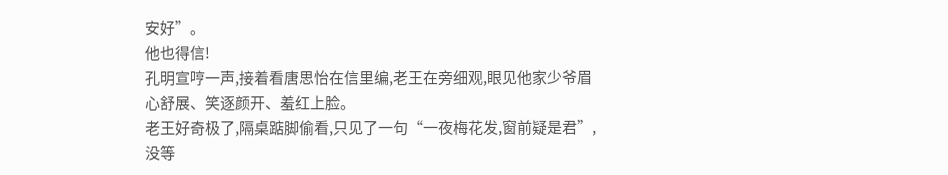安好”。
他也得信!
孔明宣哼一声,接着看唐思怡在信里编,老王在旁细观,眼见他家少爷眉心舒展、笑逐颜开、羞红上脸。
老王好奇极了,隔桌踮脚偷看,只见了一句“一夜梅花发,窗前疑是君”,没等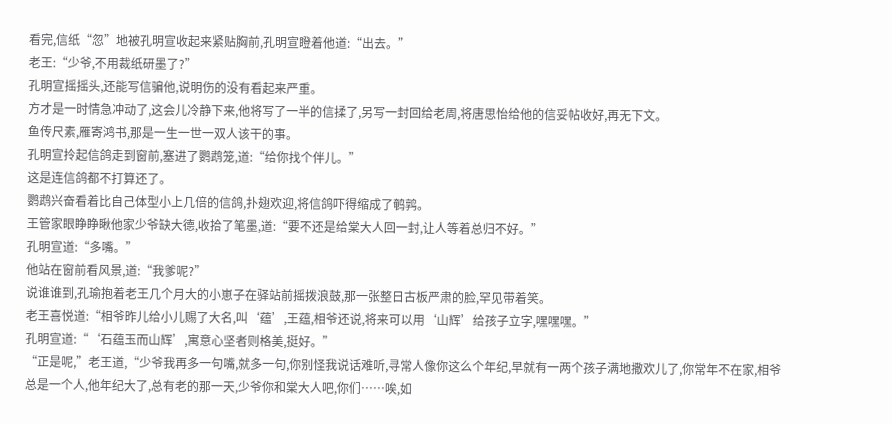看完,信纸“忽”地被孔明宣收起来紧贴胸前,孔明宣瞪着他道:“出去。”
老王:“少爷,不用裁纸研墨了?”
孔明宣摇摇头,还能写信骗他,说明伤的没有看起来严重。
方才是一时情急冲动了,这会儿冷静下来,他将写了一半的信揉了,另写一封回给老周,将唐思怡给他的信妥帖收好,再无下文。
鱼传尺素,雁寄鸿书,那是一生一世一双人该干的事。
孔明宣拎起信鸽走到窗前,塞进了鹦鹉笼,道:“给你找个伴儿。”
这是连信鸽都不打算还了。
鹦鹉兴奋看着比自己体型小上几倍的信鸽,扑翅欢迎,将信鸽吓得缩成了鹌鹑。
王管家眼睁睁瞅他家少爷缺大德,收拾了笔墨,道:“要不还是给棠大人回一封,让人等着总归不好。”
孔明宣道:“多嘴。”
他站在窗前看风景,道:“我爹呢?”
说谁谁到,孔瑜抱着老王几个月大的小崽子在驿站前摇拨浪鼓,那一张整日古板严肃的脸,罕见带着笑。
老王喜悦道:“相爷昨儿给小儿赐了大名,叫‘蕴’,王蕴,相爷还说,将来可以用‘山辉’给孩子立字,嘿嘿嘿。”
孔明宣道:“‘石蕴玉而山辉’,寓意心坚者则格美,挺好。”
“正是呢,”老王道,“少爷我再多一句嘴,就多一句,你别怪我说话难听,寻常人像你这么个年纪,早就有一两个孩子满地撒欢儿了,你常年不在家,相爷总是一个人,他年纪大了,总有老的那一天,少爷你和棠大人吧,你们……唉,如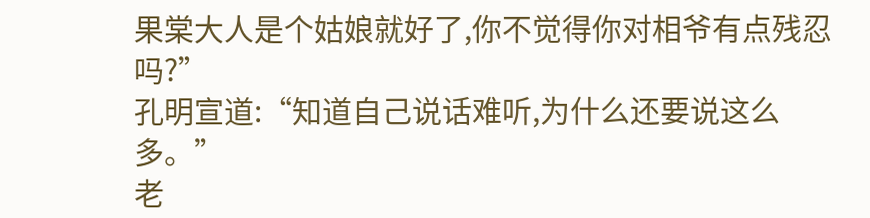果棠大人是个姑娘就好了,你不觉得你对相爷有点残忍吗?”
孔明宣道:“知道自己说话难听,为什么还要说这么多。”
老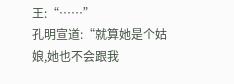王:“……”
孔明宣道:“就算她是个姑娘,她也不会跟我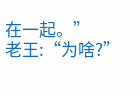在一起。”
老王:“为啥?”